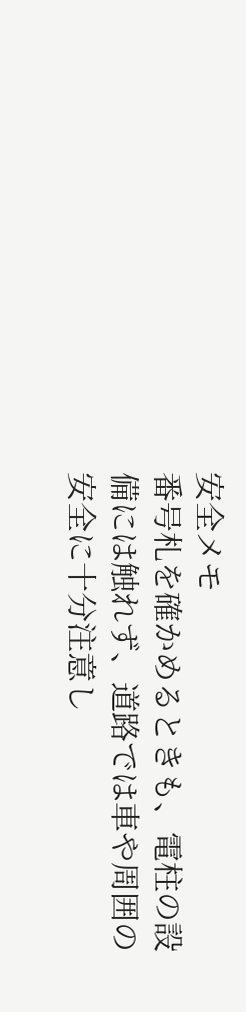安全メモ
番号札を確かめるときも、電柱の設備には触れず、道路では車や周囲の安全に十分注意し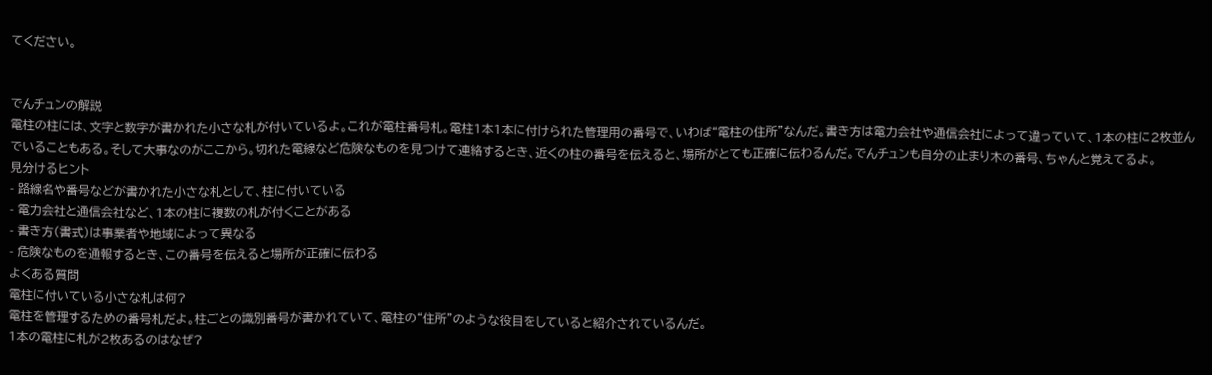てください。


でんチュンの解説
電柱の柱には、文字と数字が書かれた小さな札が付いているよ。これが電柱番号札。電柱1本1本に付けられた管理用の番号で、いわば“電柱の住所”なんだ。書き方は電力会社や通信会社によって違っていて、1本の柱に2枚並んでいることもある。そして大事なのがここから。切れた電線など危険なものを見つけて連絡するとき、近くの柱の番号を伝えると、場所がとても正確に伝わるんだ。でんチュンも自分の止まり木の番号、ちゃんと覚えてるよ。
見分けるヒント
- 路線名や番号などが書かれた小さな札として、柱に付いている
- 電力会社と通信会社など、1本の柱に複数の札が付くことがある
- 書き方(書式)は事業者や地域によって異なる
- 危険なものを通報するとき、この番号を伝えると場所が正確に伝わる
よくある質問
電柱に付いている小さな札は何?
電柱を管理するための番号札だよ。柱ごとの識別番号が書かれていて、電柱の“住所”のような役目をしていると紹介されているんだ。
1本の電柱に札が2枚あるのはなぜ?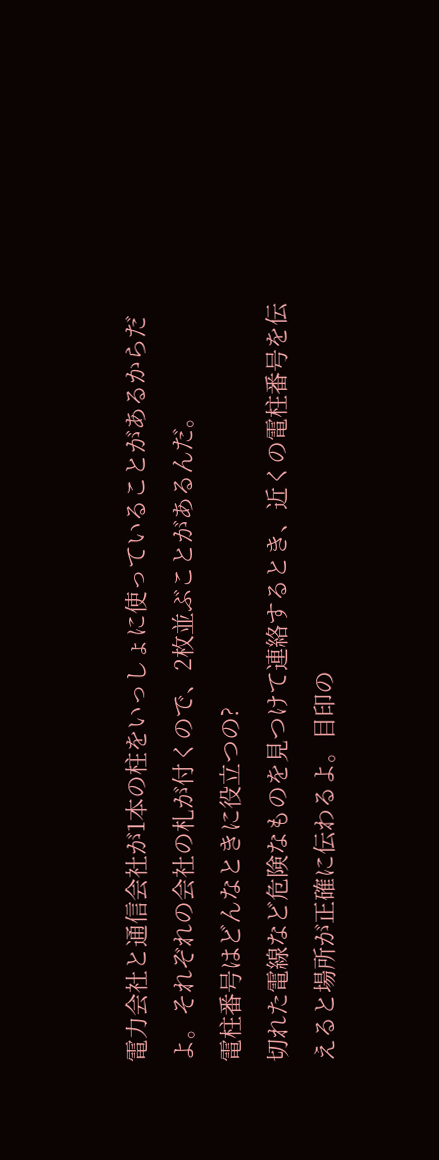電力会社と通信会社が1本の柱をいっしょに使っていることがあるからだよ。それぞれの会社の札が付くので、2枚並ぶことがあるんだ。
電柱番号はどんなときに役立つの?
切れた電線など危険なものを見つけて連絡するとき、近くの電柱番号を伝えると場所が正確に伝わるよ。目印の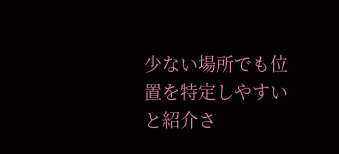少ない場所でも位置を特定しやすいと紹介さ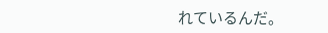れているんだ。